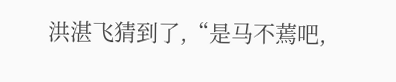洪湛飞猜到了,“是马不蔫吧,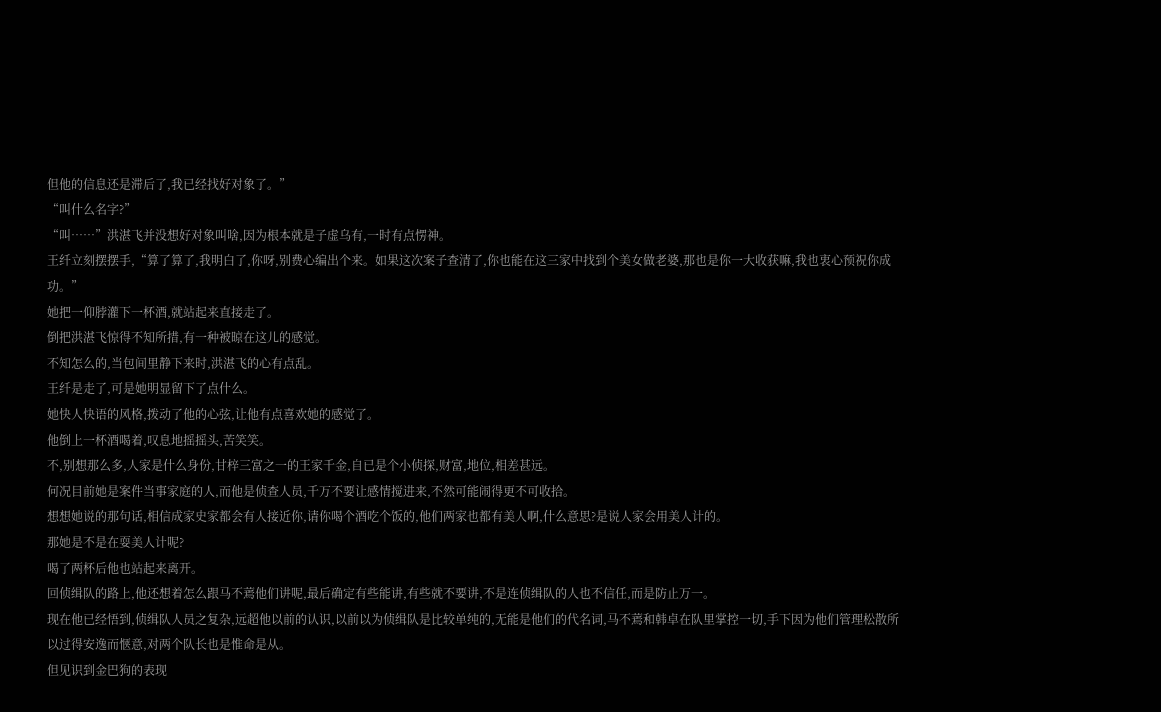但他的信息还是滞后了,我已经找好对象了。”
“叫什么名字?”
“叫……”洪湛飞并没想好对象叫啥,因为根本就是子虚乌有,一时有点愣神。
王纤立刻摆摆手,“算了算了,我明白了,你呀,别费心编出个来。如果这次案子查清了,你也能在这三家中找到个美女做老婆,那也是你一大收获嘛,我也衷心预祝你成功。”
她把一仰脖灌下一杯酒,就站起来直接走了。
倒把洪湛飞惊得不知所措,有一种被晾在这儿的感觉。
不知怎么的,当包间里静下来时,洪湛飞的心有点乱。
王纤是走了,可是她明显留下了点什么。
她快人快语的风格,拨动了他的心弦,让他有点喜欢她的感觉了。
他倒上一杯酒喝着,叹息地摇摇头,苦笑笑。
不,别想那么多,人家是什么身份,甘梓三富之一的王家千金,自已是个小侦探,财富,地位,相差甚远。
何况目前她是案件当事家庭的人,而他是侦查人员,千万不要让感情搅进来,不然可能闹得更不可收拾。
想想她说的那句话,相信成家史家都会有人接近你,请你喝个酒吃个饭的,他们两家也都有美人啊,什么意思?是说人家会用美人计的。
那她是不是在耍美人计呢?
喝了两杯后他也站起来离开。
回侦缉队的路上,他还想着怎么跟马不蔫他们讲呢,最后确定有些能讲,有些就不要讲,不是连侦缉队的人也不信任,而是防止万一。
现在他已经悟到,侦缉队人员之复杂,远超他以前的认识,以前以为侦缉队是比较单纯的,无能是他们的代名词,马不蔫和韩卓在队里掌控一切,手下因为他们管理松散所以过得安逸而惬意,对两个队长也是惟命是从。
但见识到金巴狗的表现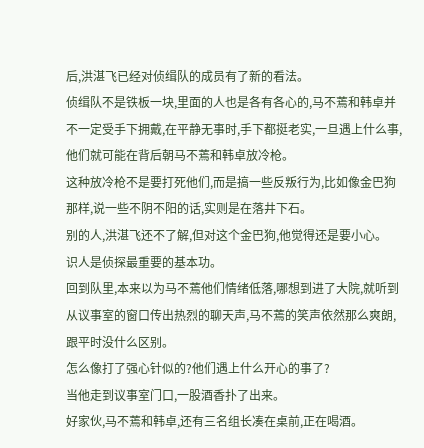后,洪湛飞已经对侦缉队的成员有了新的看法。
侦缉队不是铁板一块,里面的人也是各有各心的,马不蔫和韩卓并不一定受手下拥戴,在平静无事时,手下都挺老实,一旦遇上什么事,他们就可能在背后朝马不蔫和韩卓放冷枪。
这种放冷枪不是要打死他们,而是搞一些反叛行为,比如像金巴狗那样,说一些不阴不阳的话,实则是在落井下石。
别的人,洪湛飞还不了解,但对这个金巴狗,他觉得还是要小心。
识人是侦探最重要的基本功。
回到队里,本来以为马不蔫他们情绪低落,哪想到进了大院,就听到从议事室的窗口传出热烈的聊天声,马不蔫的笑声依然那么爽朗,跟平时没什么区别。
怎么像打了强心针似的?他们遇上什么开心的事了?
当他走到议事室门口,一股酒香扑了出来。
好家伙,马不蔫和韩卓,还有三名组长凑在桌前,正在喝酒。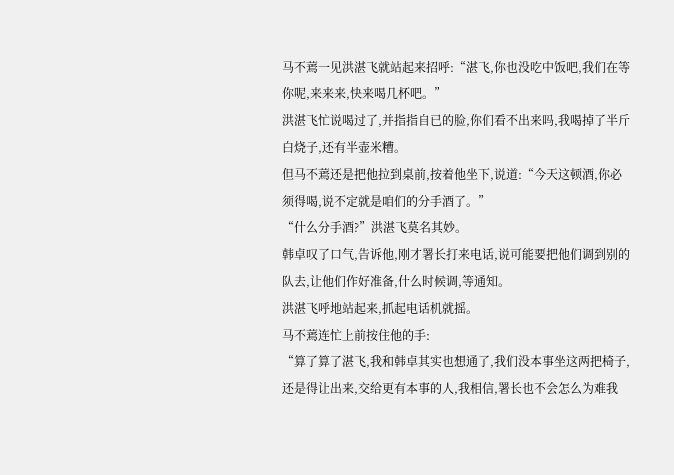马不蔫一见洪湛飞就站起来招呼:“湛飞,你也没吃中饭吧,我们在等你呢,来来来,快来喝几杯吧。”
洪湛飞忙说喝过了,并指指自已的脸,你们看不出来吗,我喝掉了半斤白烧子,还有半壶米糟。
但马不蔫还是把他拉到桌前,按着他坐下,说道:“今天这顿酒,你必须得喝,说不定就是咱们的分手酒了。”
“什么分手酒?”洪湛飞莫名其妙。
韩卓叹了口气,告诉他,刚才署长打来电话,说可能要把他们调到别的队去,让他们作好准备,什么时候调,等通知。
洪湛飞呼地站起来,抓起电话机就摇。
马不蔫连忙上前按住他的手:
“算了算了湛飞,我和韩卓其实也想通了,我们没本事坐这两把椅子,还是得让出来,交给更有本事的人,我相信,署长也不会怎么为难我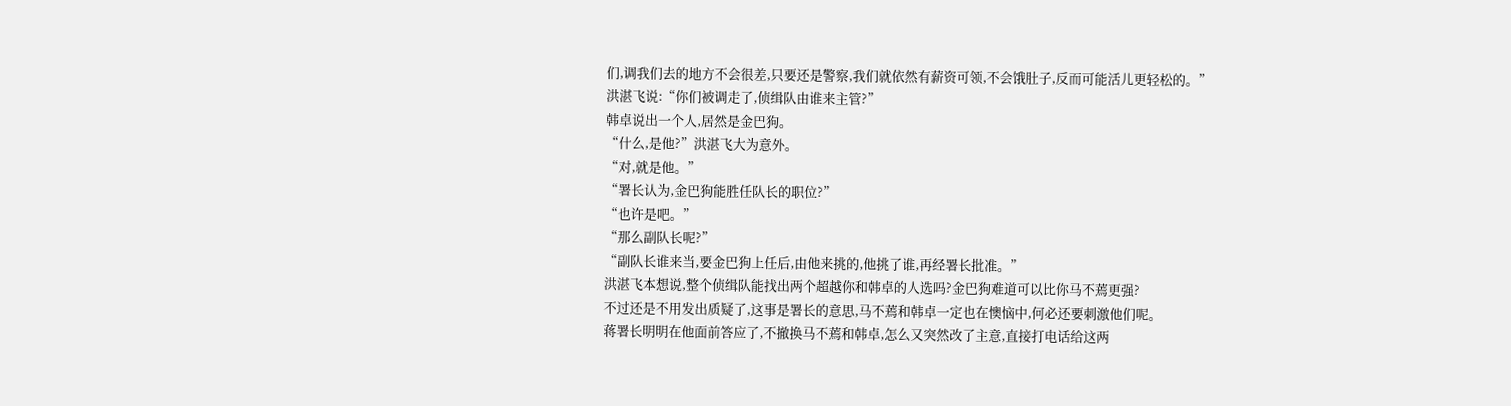们,调我们去的地方不会很差,只要还是警察,我们就依然有薪资可领,不会饿肚子,反而可能活儿更轻松的。”
洪湛飞说:“你们被调走了,侦缉队由谁来主管?”
韩卓说出一个人,居然是金巴狗。
“什么,是他?”洪湛飞大为意外。
“对,就是他。”
“署长认为,金巴狗能胜任队长的职位?”
“也许是吧。”
“那么副队长呢?”
“副队长谁来当,要金巴狗上任后,由他来挑的,他挑了谁,再经署长批准。”
洪湛飞本想说,整个侦缉队能找出两个超越你和韩卓的人选吗?金巴狗难道可以比你马不蔫更强?
不过还是不用发出质疑了,这事是署长的意思,马不蔫和韩卓一定也在懊恼中,何必还要刺激他们呢。
蒋署长明明在他面前答应了,不撤换马不蔫和韩卓,怎么又突然改了主意,直接打电话给这两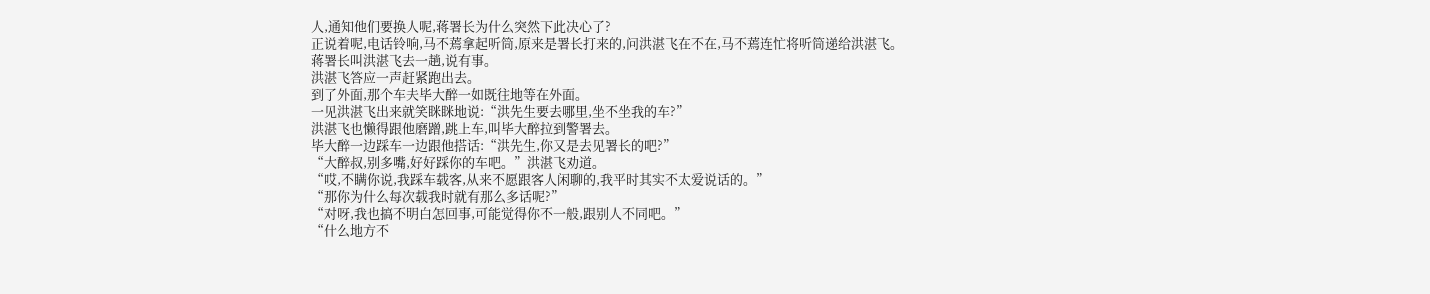人,通知他们要换人呢,蒋署长为什么突然下此决心了?
正说着呢,电话铃响,马不蔫拿起听筒,原来是署长打来的,问洪湛飞在不在,马不蔫连忙将听筒递给洪湛飞。
蒋署长叫洪湛飞去一趟,说有事。
洪湛飞答应一声赶紧跑出去。
到了外面,那个车夫毕大醉一如既往地等在外面。
一见洪湛飞出来就笑眯眯地说:“洪先生要去哪里,坐不坐我的车?”
洪湛飞也懒得跟他磨蹭,跳上车,叫毕大醉拉到警署去。
毕大醉一边踩车一边跟他搭话:“洪先生,你又是去见署长的吧?”
“大醉叔,别多嘴,好好踩你的车吧。”洪湛飞劝道。
“哎,不瞒你说,我踩车载客,从来不愿跟客人闲聊的,我平时其实不太爱说话的。”
“那你为什么每次载我时就有那么多话呢?”
“对呀,我也搞不明白怎回事,可能觉得你不一般,跟别人不同吧。”
“什么地方不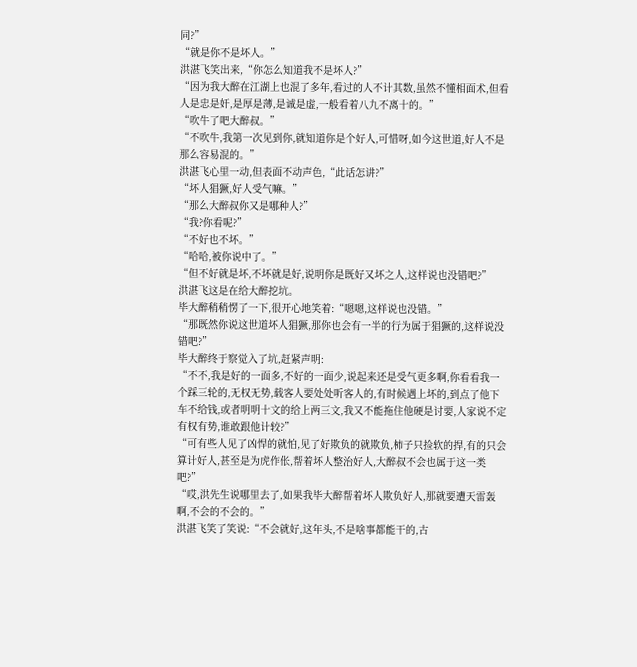同?”
“就是你不是坏人。”
洪湛飞笑出来,“你怎么知道我不是坏人?”
“因为我大醉在江湖上也混了多年,看过的人不计其数,虽然不懂相面术,但看人是忠是奸,是厚是薄,是诚是虚,一般看着八九不离十的。”
“吹牛了吧大醉叔。”
“不吹牛,我第一次见到你,就知道你是个好人,可惜呀,如今这世道,好人不是那么容易混的。”
洪湛飞心里一动,但表面不动声色,“此话怎讲?”
“坏人猖獗,好人受气嘛。”
“那么大醉叔你又是哪种人?”
“我?你看呢?”
“不好也不坏。”
“哈哈,被你说中了。”
“但不好就是坏,不坏就是好,说明你是既好又坏之人,这样说也没错吧?”
洪湛飞这是在给大醉挖坑。
毕大醉稍稍愣了一下,很开心地笑着:“嗯嗯,这样说也没错。”
“那既然你说这世道坏人猖獗,那你也会有一半的行为属于猖獗的,这样说没错吧?”
毕大醉终于察觉入了坑,赶紧声明:
“不不,我是好的一面多,不好的一面少,说起来还是受气更多啊,你看看我一个踩三轮的,无权无势,载客人要处处听客人的,有时候遇上坏的,到点了他下车不给钱,或者明明十文的给上两三文,我又不能拖住他硬是讨要,人家说不定有权有势,谁敢跟他计较?”
“可有些人见了凶悍的就怕,见了好欺负的就欺负,柿子只捡软的捍,有的只会算计好人,甚至是为虎作伥,帮着坏人整治好人,大醉叔不会也属于这一类吧?”
“哎,洪先生说哪里去了,如果我毕大醉帮着坏人欺负好人,那就要遭天雷轰啊,不会的不会的。”
洪湛飞笑了笑说:“不会就好,这年头,不是啥事都能干的,古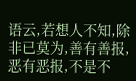语云,若想人不知,除非已莫为,善有善报,恶有恶报,不是不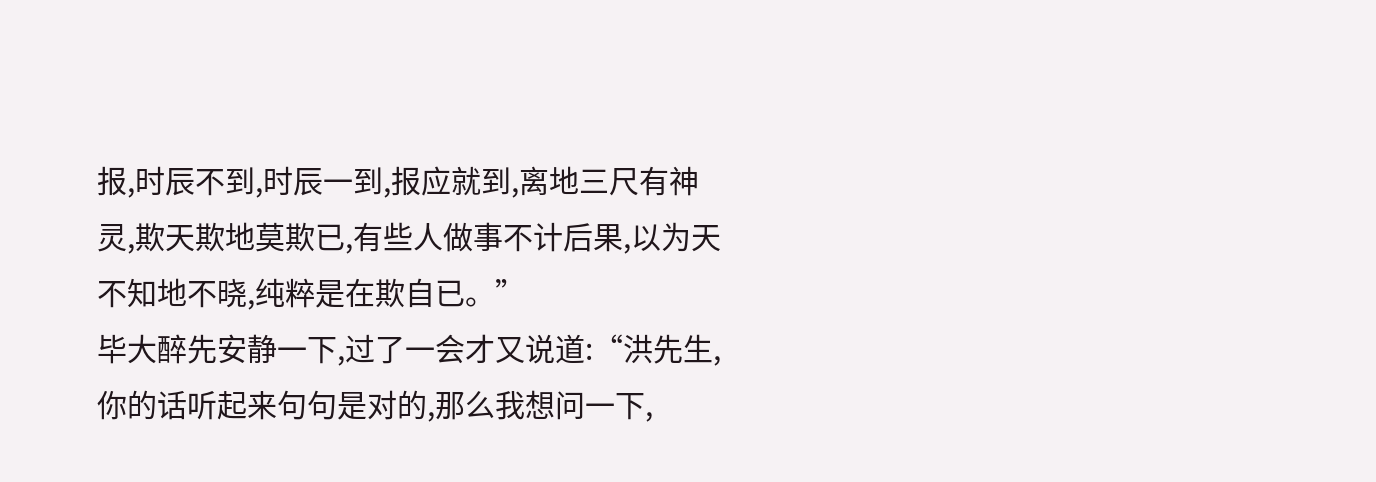报,时辰不到,时辰一到,报应就到,离地三尺有神灵,欺天欺地莫欺已,有些人做事不计后果,以为天不知地不晓,纯粹是在欺自已。”
毕大醉先安静一下,过了一会才又说道:“洪先生,你的话听起来句句是对的,那么我想问一下,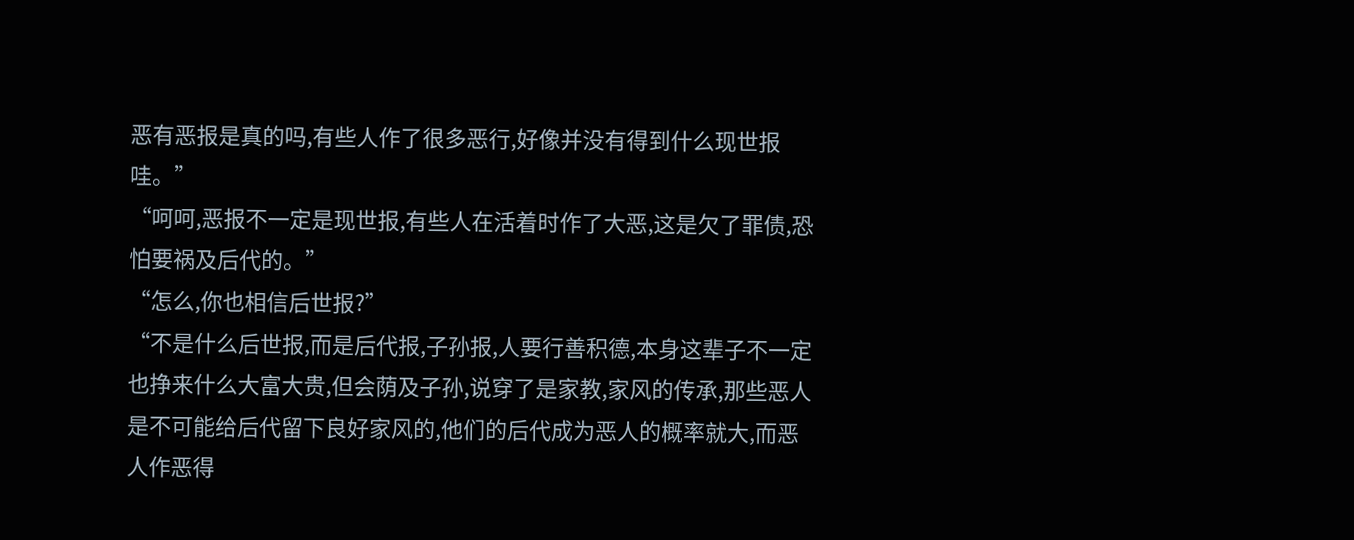恶有恶报是真的吗,有些人作了很多恶行,好像并没有得到什么现世报哇。”
“呵呵,恶报不一定是现世报,有些人在活着时作了大恶,这是欠了罪债,恐怕要祸及后代的。”
“怎么,你也相信后世报?”
“不是什么后世报,而是后代报,子孙报,人要行善积德,本身这辈子不一定也挣来什么大富大贵,但会荫及子孙,说穿了是家教,家风的传承,那些恶人是不可能给后代留下良好家风的,他们的后代成为恶人的概率就大,而恶人作恶得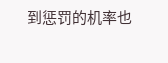到惩罚的机率也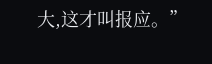大,这才叫报应。”